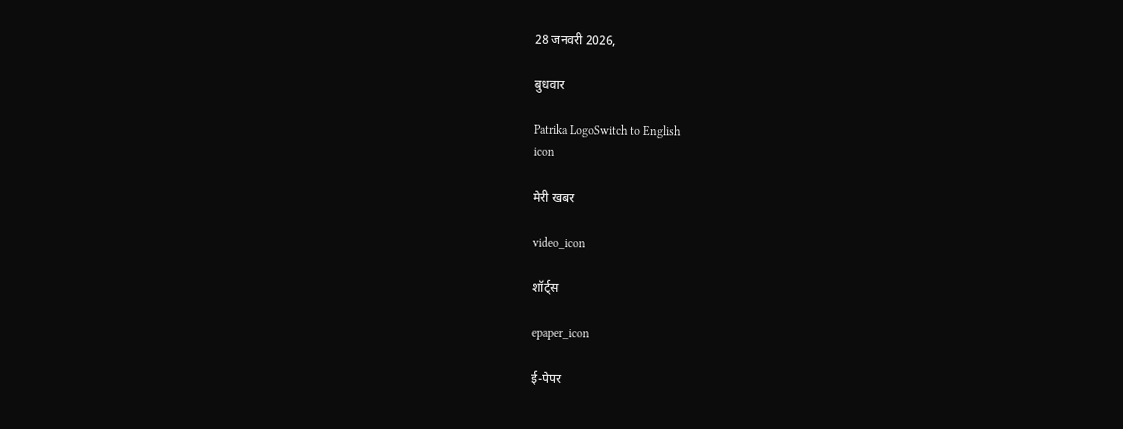28 जनवरी 2026,

बुधवार

Patrika LogoSwitch to English
icon

मेरी खबर

video_icon

शॉर्ट्स

epaper_icon

ई-पेपर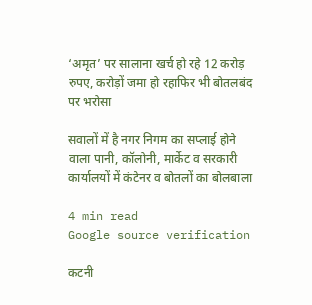‘अमृत’ पर सालाना खर्च हो रहे 12 करोड़ रुपए, करोड़ों जमा हो रहाफिर भी बोतलबंद पर भरोसा

सवालों में है नगर निगम का सप्लाई होने वाला पानी, कॉलोनी, मार्केट व सरकारी कार्यालयों में कंटेनर व बोतलों का बोलबाला

4 min read
Google source verification

कटनी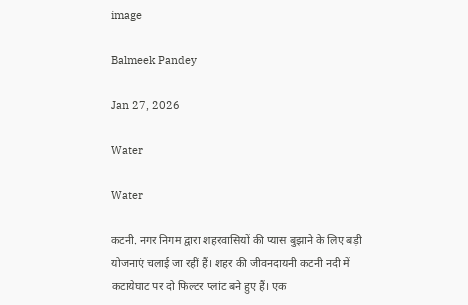image

Balmeek Pandey

Jan 27, 2026

Water

Water

कटनी. नगर निगम द्वारा शहरवासियों की प्यास बुझाने के लिए बड़ी योजनाएं चलाई जा रहीं हैं। शहर की जीवनदायनी कटनी नदी में कटायेघाट पर दो फिल्टर प्लांट बने हुए हैं। एक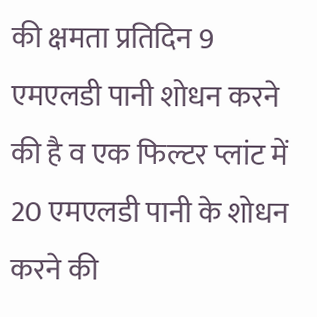की क्षमता प्रतिदिन 9 एमएलडी पानी शोधन करने की है व एक फिल्टर प्लांट में 20 एमएलडी पानी के शोधन करने की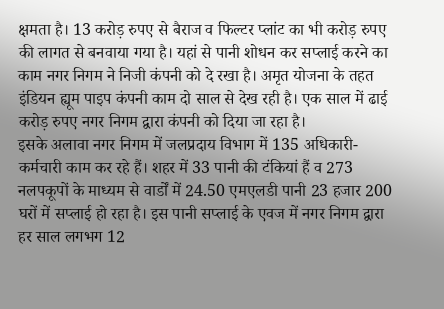क्षमता है। 13 करोड़ रुपए से बैराज व फिल्टर प्लांट का भी करोड़ रुपए की लागत से बनवाया गया है। यहां से पानी शोधन कर सप्लाई करने का काम नगर निगम ने निजी कंपनी को दे रखा है। अमृत योजना के तहत इंडियन ह्यूम पाइप कंपनी काम दो साल से देख रही है। एक साल में ढाई करोड़ रुपए नगर निगम द्वारा कंपनी को दिया जा रहा है।
इसके अलावा नगर निगम में जलप्रदाय विभाग में 135 अधिकारी-कर्मचारी काम कर रहे हैं। शहर में 33 पानी की टंकियां हैं व 273 नलपकूपों के माध्यम से वार्डों में 24.50 एमएलडी पानी 23 हजार 200 घरों में सप्लाई हो रहा है। इस पानी सप्लाई के एवज में नगर निगम द्वारा हर साल लगभग 12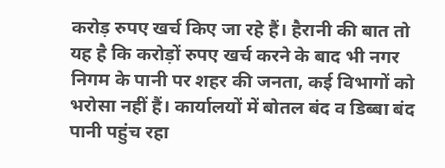करोड़ रुपए खर्च किए जा रहे हैं। हैरानी की बात तो यह है कि करोड़ों रुपए खर्च करने के बाद भी नगर निगम के पानी पर शहर की जनता, कई विभागों को भरोसा नहीं हैं। कार्यालयों में बोतल बंद व डिब्बा बंद पानी पहुंच रहा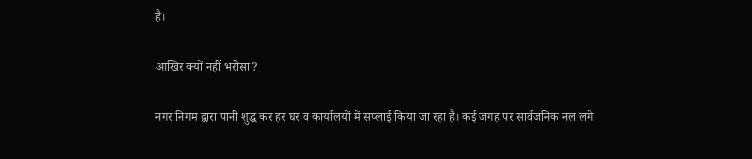है।

आखिर क्यों नहीं भरोसा?

नगर निगम द्वारा पानी शुद्ध कर हर घर व कार्यालयों में सप्लाई किया जा रहा है। कई जगह पर सार्वजनिक नल लगे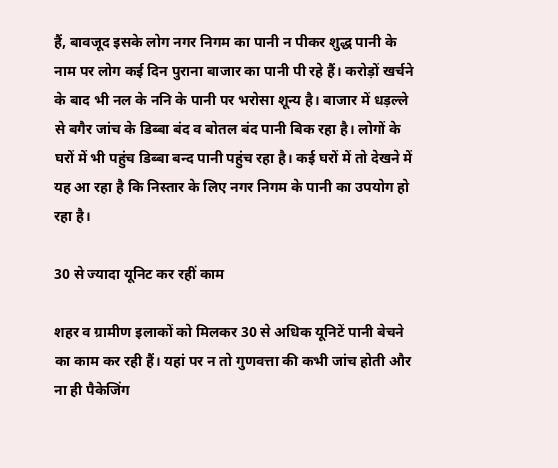हैं, बावजूद इसके लोग नगर निगम का पानी न पीकर शुद्ध पानी के नाम पर लोग कई दिन पुराना बाजार का पानी पी रहे हैं। करोड़ों खर्चने के बाद भी नल के ननि के पानी पर भरोसा शून्य है। बाजार में धड़ल्ले से बगैर जांच के डिब्बा बंद व बोतल बंद पानी बिक रहा है। लोगों के घरों में भी पहुंच डिब्बा बन्द पानी पहुंच रहा है। कई घरों में तो देखने में यह आ रहा है कि निस्तार के लिए नगर निगम के पानी का उपयोग हो रहा है।

30 से ज्यादा यूनिट कर रहीं काम

शहर व ग्रामीण इलाकों को मिलकर 30 से अधिक यूनिटें पानी बेचने का काम कर रही हैं। यहां पर न तो गुणवत्ता की कभी जांच होती और ना ही पैकेजिंग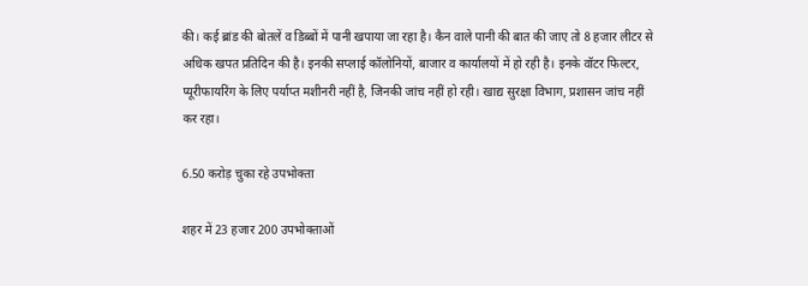की। कई ब्रांड की बोतलें व डिब्बों में पानी खपाया जा रहा है। कैन वाले पानी की बात की जाए तो 8 हजार लीटर से अधिक खपत प्रतिदिन की है। इनकी सप्लाई कॉलोनियों, बाजार व कार्यालयों में हो रही है। इनके वॉटर फिल्टर, प्यूरीफायरिंग के लिए पर्याप्त मशीनरी नहीं है, जिनकी जांच नहीं हो रही। खाद्य सुरक्षा विभाग, प्रशासन जांच नहीं कर रहा।

6.50 करोड़ चुका रहे उपभोक्ता

शहर में 23 हजार 200 उपभोक्ताओं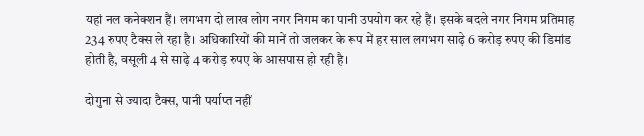यहां नल कनेक्शन हैं। लगभग दो लाख लोग नगर निगम का पानी उपयोग कर रहे हैं। इसके बदले नगर निगम प्रतिमाह 234 रुपए टैक्स ले रहा है। अधिकारियों की मानें तो जलकर के रूप में हर साल लगभग साढ़े 6 करोड़ रुपए की डिमांड होती है, वसूली 4 से साढ़े 4 करोड़ रुपए के आसपास हो रही है।

दोगुना से ज्यादा टैक्स, पानी पर्याप्त नहीं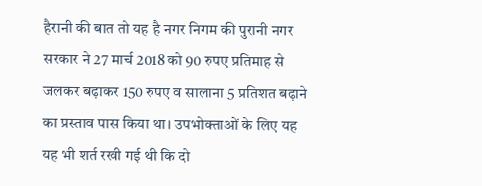हैरानी की बात तो यह है नगर निगम की पुरानी नगर सरकार ने 27 मार्च 2018 को 90 रुपए प्रतिमाह से जलकर बढ़ाकर 150 रुपए व सालाना 5 प्रतिशत बढ़ाने का प्रस्ताव पास किया था। उपभोक्ताओं के लिए यह यह भी शर्त रखी गई थी कि दो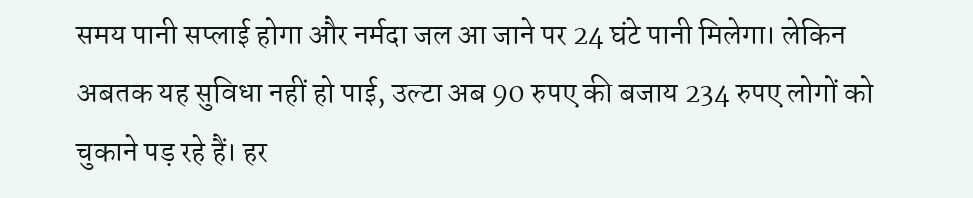समय पानी सप्लाई होगा और नर्मदा जल आ जाने पर 24 घंटे पानी मिलेगा। लेकिन अबतक यह सुविधा नहीं हो पाई, उल्टा अब 90 रुपए की बजाय 234 रुपए लोगों को चुकाने पड़ रहे हैं। हर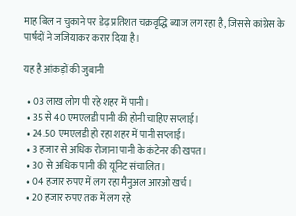माह बिल न चुकाने पर डेढ़ प्रतिशत चक्रवृद्धि ब्याज लग रहा है, जिससे कांग्रेस के पार्षदों ने जजियाकर करार दिया है।

यह है आंकड़ों की जुबानी

  • 03 लाख लोग पी रहे शहर में पानी।
  • 35 से 40 एमएलडी पानी की होनी चाहिए सप्लाई।
  • 24.50 एमएलडी हो रहा शहर में पानी सप्लाई।
  • 3 हजार से अधिक रोजाना पानी के कंटेनर की खपत।
  • 30 से अधिक पानी की यूनिट संचालित।
  • 04 हजार रुपए में लग रहा मैनुअल आरओ खर्च।
  • 20 हजार रुपए तक में लग रहे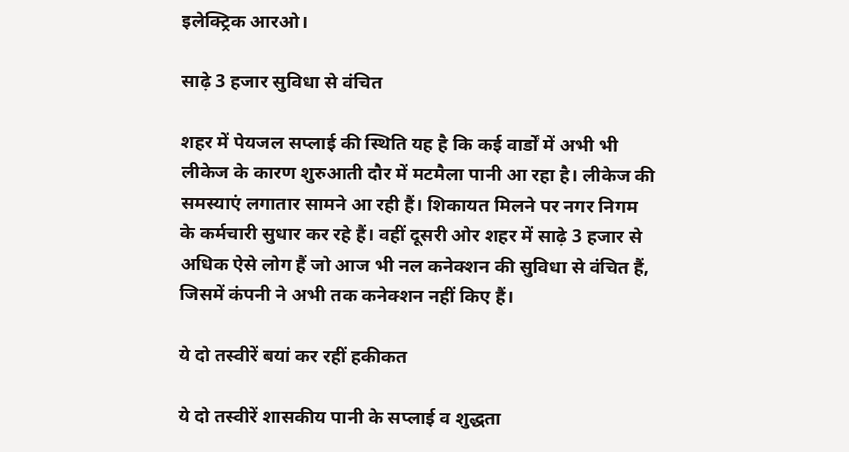इलेक्ट्रिक आरओ।

साढ़े 3 हजार सुविधा से वंचित

शहर में पेयजल सप्लाई की स्थिति यह है कि कई वार्डों में अभी भी लीकेज के कारण शुरुआती दौर में मटमैला पानी आ रहा है। लीकेज की समस्याएं लगातार सामने आ रही हैं। शिकायत मिलने पर नगर निगम के कर्मचारी सुधार कर रहे हैं। वहीं दूसरी ओर शहर में साढ़े 3 हजार से अधिक ऐसे लोग हैं जो आज भी नल कनेक्शन की सुविधा से वंचित हैं, जिसमें कंपनी ने अभी तक कनेक्शन नहीं किए हैं।

ये दो तस्वीरें बयां कर रहीं हकीकत

ये दो तस्वीरें शासकीय पानी के सप्लाई व शुद्धता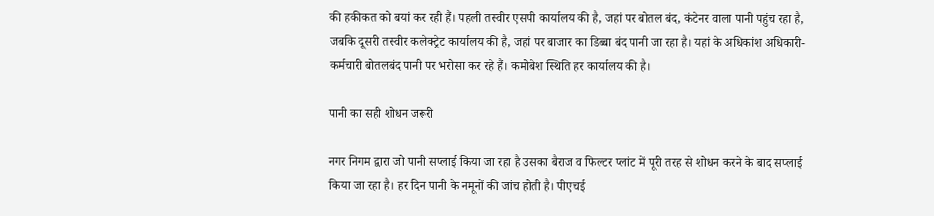की हकीकत को बयां कर रही हैं। पहली तस्वीर एसपी कार्यालय की है, जहां पर बोतल बंद, कंटेनर वाला पानी पहुंच रहा है, जबकि दूसरी तस्वीर कलेक्ट्रेट कार्यालय की है, जहां पर बाजार का डिब्बा बंद पानी जा रहा है। यहां के अधिकांश अधिकारी-कर्मचारी बोतलबंद पानी पर भरोसा कर रहे हैं। कमोबेश स्थिति हर कार्यालय की है।

पानी का सही शोधन जरूरी

नगर निगम द्वारा जो पानी सप्लाई किया जा रहा है उसका बैराज व फिल्टर प्लांट में पूरी तरह से शोधन करने के बाद सप्लाई किया जा रहा है। हर दिन पानी के नमूनों की जांच होती है। पीएचई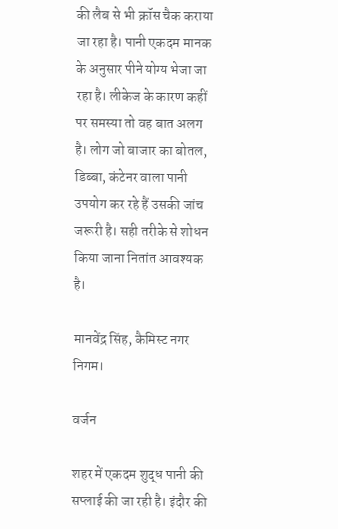की लैब से भी क्रॉस चैक कराया जा रहा है। पानी एकदम मानक के अनुसार पीने योग्य भेजा जा रहा है। लीकेज के कारण कहीं पर समस्या तो वह बात अलग है। लोग जो बाजार का बोतल, डिब्बा, कंटेनर वाला पानी उपयोग कर रहे हैं उसकी जांच जरूरी है। सही तरीके से शोधन किया जाना नितांत आवश्यक है।

मानवेंद्र सिंह, कैमिस्ट नगर निगम।

वर्जन

शहर में एकदम शुद्ध पानी की सप्लाई की जा रही है। इंदौर की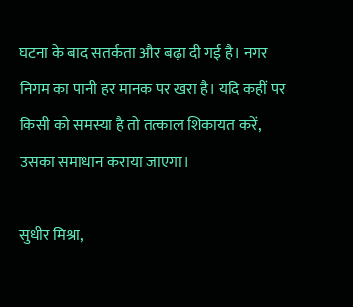घटना के बाद सतर्कता और बढ़ा दी गई है। नगर निगम का पानी हर मानक पर खरा है। यदि कहीं पर किसी को समस्या है तो तत्काल शिकायत करें, उसका समाधान कराया जाएगा।

सुधीर मिश्रा,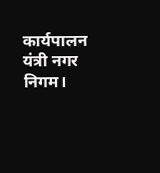कार्यपालन यंत्री नगर निगम।